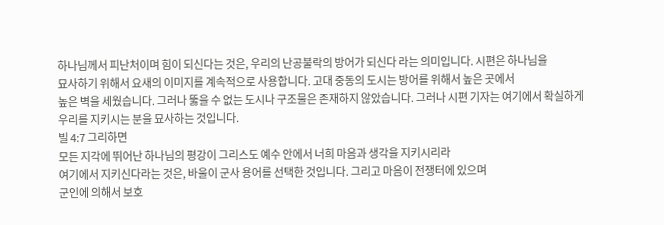하나님께서 피난처이며 힘이 되신다는 것은, 우리의 난공불락의 방어가 되신다 라는 의미입니다. 시편은 하나님을
묘사하기 위해서 요새의 이미지를 계속적으로 사용합니다. 고대 중동의 도시는 방어를 위해서 높은 곳에서
높은 벽을 세웠습니다. 그러나 뚫을 수 없는 도시나 구조물은 존재하지 않았습니다. 그러나 시편 기자는 여기에서 확실하게
우리를 지키시는 분을 묘사하는 것입니다.
빌 4:7 그리하면
모든 지각에 뛰어난 하나님의 평강이 그리스도 예수 안에서 너희 마음과 생각을 지키시리라
여기에서 지키신다라는 것은, 바울이 군사 용어를 선택한 것입니다. 그리고 마음이 전쟁터에 있으며
군인에 의해서 보호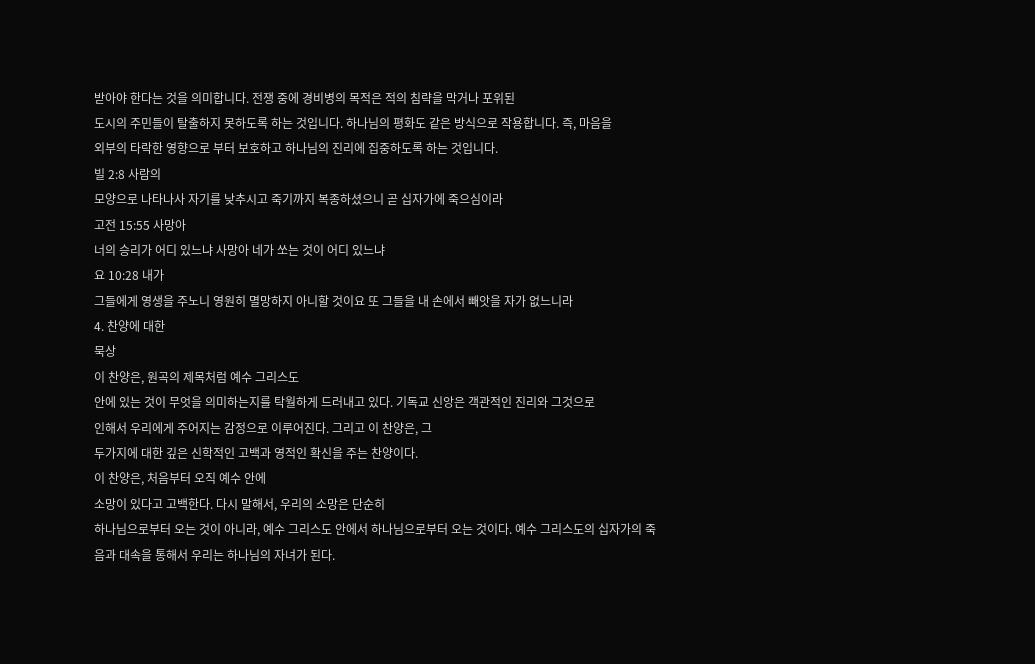받아야 한다는 것을 의미합니다. 전쟁 중에 경비병의 목적은 적의 침략을 막거나 포위된
도시의 주민들이 탈출하지 못하도록 하는 것입니다. 하나님의 평화도 같은 방식으로 작용합니다. 즉, 마음을
외부의 타락한 영향으로 부터 보호하고 하나님의 진리에 집중하도록 하는 것입니다.
빌 2:8 사람의
모양으로 나타나사 자기를 낮추시고 죽기까지 복종하셨으니 곧 십자가에 죽으심이라
고전 15:55 사망아
너의 승리가 어디 있느냐 사망아 네가 쏘는 것이 어디 있느냐
요 10:28 내가
그들에게 영생을 주노니 영원히 멸망하지 아니할 것이요 또 그들을 내 손에서 빼앗을 자가 없느니라
4. 찬양에 대한
묵상
이 찬양은, 원곡의 제목처럼 예수 그리스도
안에 있는 것이 무엇을 의미하는지를 탁월하게 드러내고 있다. 기독교 신앙은 객관적인 진리와 그것으로
인해서 우리에게 주어지는 감정으로 이루어진다. 그리고 이 찬양은, 그
두가지에 대한 깊은 신학적인 고백과 영적인 확신을 주는 찬양이다.
이 찬양은, 처음부터 오직 예수 안에
소망이 있다고 고백한다. 다시 말해서, 우리의 소망은 단순히
하나님으로부터 오는 것이 아니라, 예수 그리스도 안에서 하나님으로부터 오는 것이다. 예수 그리스도의 십자가의 죽음과 대속을 통해서 우리는 하나님의 자녀가 된다.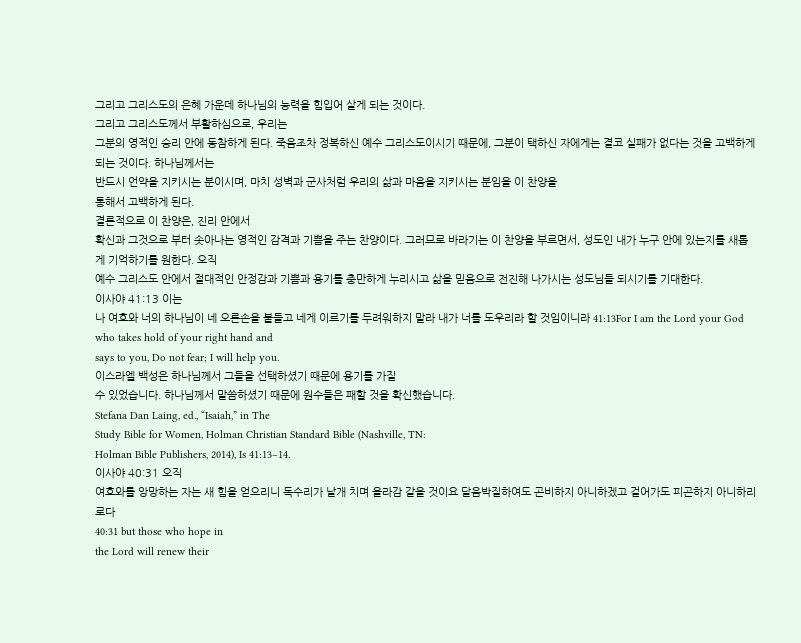그리고 그리스도의 은혜 가운데 하나님의 능력을 힘입어 살게 되는 것이다.
그리고 그리스도께서 부활하심으로, 우리는
그분의 영적인 승리 안에 동참하게 된다. 죽음조차 정복하신 예수 그리스도이시기 때문에, 그분이 택하신 자에게는 결코 실패가 없다는 것을 고백하게 되는 것이다. 하나님께서는
반드시 언약을 지키시는 분이시며, 마치 성벽과 군사처럼 우리의 삶과 마음을 지키시는 분임을 이 찬양을
통해서 고백하게 된다.
결론적으로 이 찬양은, 진리 안에서
확신과 그것으로 부터 솟아나는 영적인 감격과 기쁨을 주는 찬양이다. 그러므로 바라기는 이 찬양을 부르면서, 성도인 내가 누구 안에 있는지를 새롭게 기억하기를 원한다. 오직
예수 그리스도 안에서 절대적인 안정감과 기쁨과 용기를 충만하게 누리시고 삶을 믿음으로 전진해 나가시는 성도님들 되시기를 기대한다.
이사야 41:13 이는
나 여호와 너의 하나님이 네 오른손을 붙들고 네게 이르기를 두려워하지 말라 내가 너를 도우리라 할 것임이니라 41:13For I am the Lord your God who takes hold of your right hand and
says to you, Do not fear; I will help you.
이스라엘 백성은 하나님께서 그들을 선택하셨기 때문에 용기를 가질
수 있었습니다. 하나님께서 말씀하셨기 때문에 원수들은 패할 것을 확신했습니다.
Stefana Dan Laing, ed., “Isaiah,” in The
Study Bible for Women, Holman Christian Standard Bible (Nashville, TN:
Holman Bible Publishers, 2014), Is 41:13–14.
이사야 40:31 오직
여호와를 앙망하는 자는 새 힘을 얻으리니 독수리가 날개 치며 올라감 같을 것이요 달음박질하여도 곤비하지 아니하겠고 걸어가도 피곤하지 아니하리로다
40:31 but those who hope in
the Lord will renew their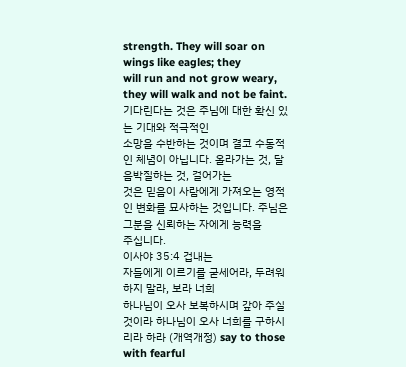strength. They will soar on wings like eagles; they
will run and not grow weary, they will walk and not be faint.
기다린다는 것은 주님에 대한 확신 있는 기대와 적극적인
소망을 수반하는 것이며 결코 수동적인 체념이 아닙니다. 올라가는 것, 달음박질하는 것, 걸어가는
것은 믿음이 사람에게 가져오는 영적인 변화를 묘사하는 것입니다. 주님은 그분을 신뢰하는 자에게 능력을
주십니다.
이사야 35:4 겁내는
자들에게 이르기를 굳세어라, 두려워하지 말라, 보라 너희
하나님이 오사 보복하시며 갚아 주실 것이라 하나님이 오사 너희를 구하시리라 하라 (개역개정) say to those
with fearful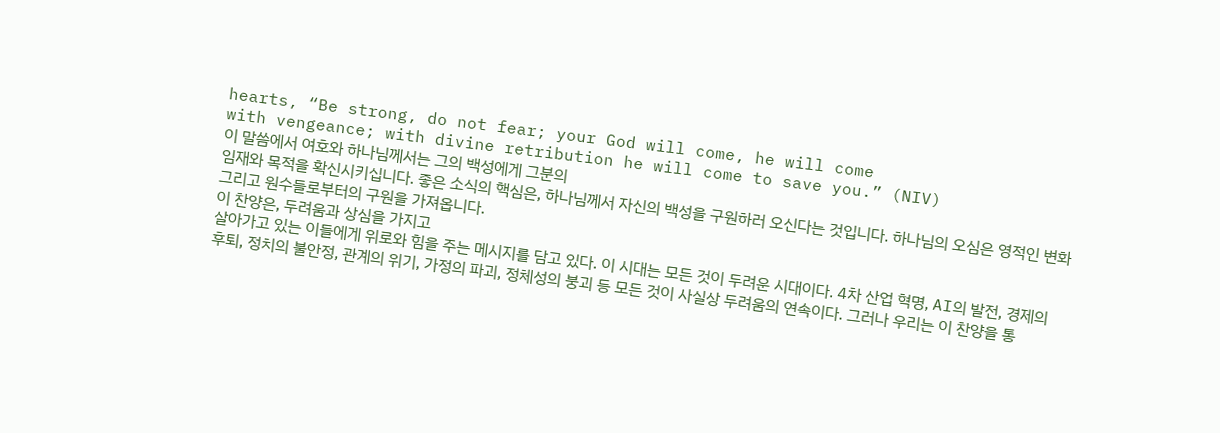hearts, “Be strong, do not fear; your God will come, he will come
with vengeance; with divine retribution he will come to save you.” (NIV)
이 말씀에서 여호와 하나님께서는 그의 백성에게 그분의
임재와 목적을 확신시키십니다. 좋은 소식의 핵심은, 하나님께서 자신의 백성을 구원하러 오신다는 것입니다. 하나님의 오심은 영적인 변화
그리고 원수들로부터의 구원을 가져옵니다.
이 찬양은, 두려움과 상심을 가지고
살아가고 있는 이들에게 위로와 힘을 주는 메시지를 담고 있다. 이 시대는 모든 것이 두려운 시대이다. 4차 산업 혁명, AI의 발전, 경제의
후퇴, 정치의 불안정, 관계의 위기, 가정의 파괴, 정체성의 붕괴 등 모든 것이 사실상 두려움의 연속이다. 그러나 우리는 이 찬양을 통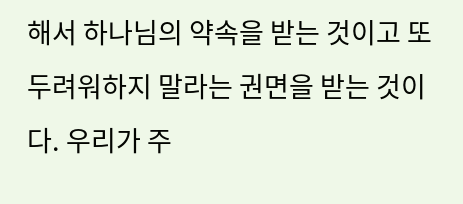해서 하나님의 약속을 받는 것이고 또 두려워하지 말라는 권면을 받는 것이다. 우리가 주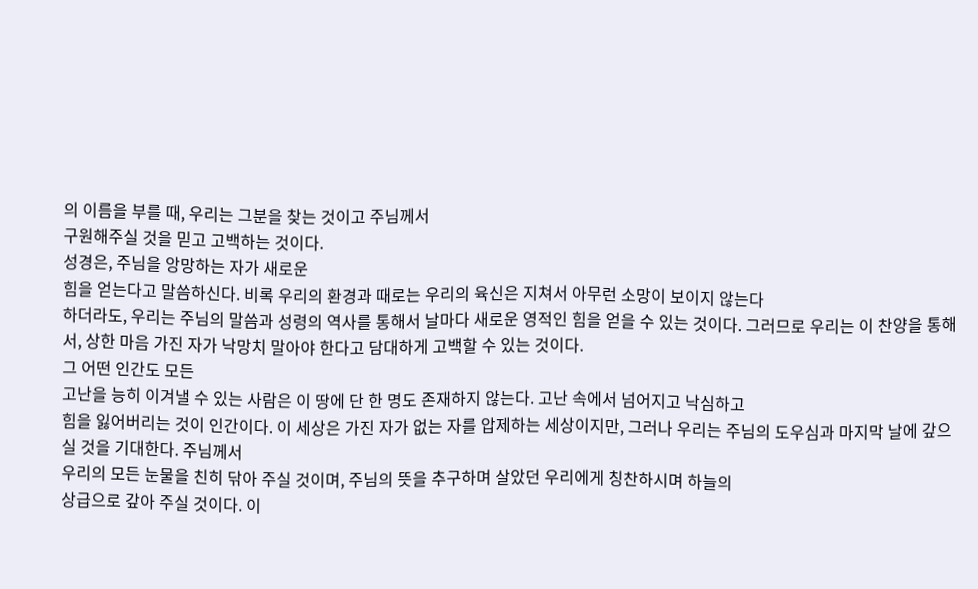의 이름을 부를 때, 우리는 그분을 찾는 것이고 주님께서
구원해주실 것을 믿고 고백하는 것이다.
성경은, 주님을 앙망하는 자가 새로운
힘을 얻는다고 말씀하신다. 비록 우리의 환경과 때로는 우리의 육신은 지쳐서 아무런 소망이 보이지 않는다
하더라도, 우리는 주님의 말씀과 성령의 역사를 통해서 날마다 새로운 영적인 힘을 얻을 수 있는 것이다. 그러므로 우리는 이 찬양을 통해서, 상한 마음 가진 자가 낙망치 말아야 한다고 담대하게 고백할 수 있는 것이다.
그 어떤 인간도 모든
고난을 능히 이겨낼 수 있는 사람은 이 땅에 단 한 명도 존재하지 않는다. 고난 속에서 넘어지고 낙심하고
힘을 잃어버리는 것이 인간이다. 이 세상은 가진 자가 없는 자를 압제하는 세상이지만, 그러나 우리는 주님의 도우심과 마지막 날에 갚으실 것을 기대한다. 주님께서
우리의 모든 눈물을 친히 닦아 주실 것이며, 주님의 뜻을 추구하며 살았던 우리에게 칭찬하시며 하늘의
상급으로 갚아 주실 것이다. 이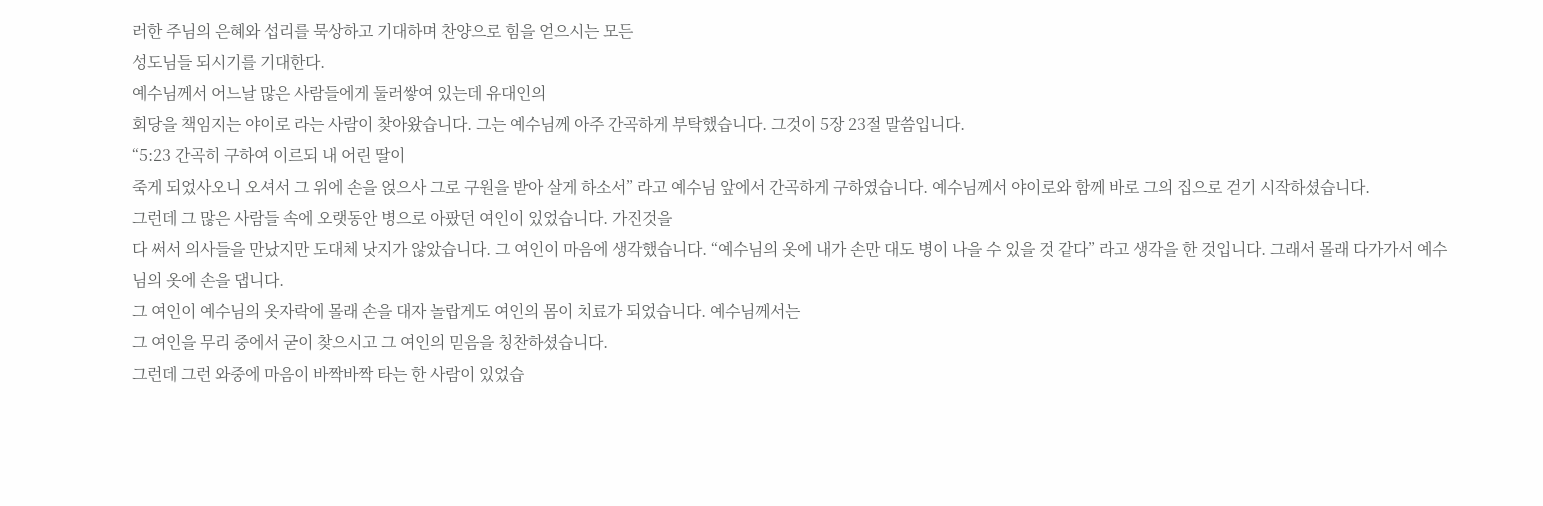러한 주님의 은혜와 섭리를 묵상하고 기대하며 찬양으로 힘을 얻으시는 모든
성도님들 되시기를 기대한다.
예수님께서 어느날 많은 사람들에게 둘러쌓여 있는데 유대인의
회당을 책임지는 야이로 라는 사람이 찾아왔습니다. 그는 예수님께 아주 간곡하게 부탁했습니다. 그것이 5장 23절 말씀입니다.
“5:23 간곡히 구하여 이르되 내 어린 딸이
죽게 되었사오니 오셔서 그 위에 손을 얹으사 그로 구원을 받아 살게 하소서” 라고 예수님 앞에서 간곡하게 구하였습니다. 예수님께서 야이로와 함께 바로 그의 집으로 걷기 시작하셨습니다.
그런데 그 많은 사람들 속에 오랫동안 병으로 아팠던 여인이 있었습니다. 가진것을
다 써서 의사들을 만났지만 도대체 낫지가 않았습니다. 그 여인이 마음에 생각했습니다. “예수님의 옷에 내가 손만 대도 병이 나을 수 있을 것 같다” 라고 생각을 한 것입니다. 그래서 몰래 다가가서 예수님의 옷에 손을 댑니다.
그 여인이 예수님의 옷자락에 몰래 손을 대자 놀랍게도 여인의 몸이 치료가 되었습니다. 예수님께서는
그 여인을 무리 중에서 굳이 찾으시고 그 여인의 믿음을 칭찬하셨습니다.
그런데 그런 와중에 마음이 바짝바짝 타는 한 사람이 있었습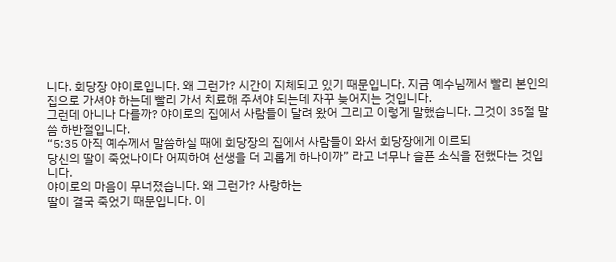니다. 회당장 야이로입니다. 왜 그런가? 시간이 지체되고 있기 때문입니다. 지금 예수님께서 빨리 본인의 집으로 가셔야 하는데 빨리 가서 치료해 주셔야 되는데 자꾸 늦어지는 것입니다.
그런데 아니나 다를까? 야이로의 집에서 사람들이 달려 왔어 그리고 이렇게 말했습니다. 그것이 35절 말씀 하반절입니다.
“5:35 아직 예수께서 말씀하실 때에 회당장의 집에서 사람들이 와서 회당장에게 이르되
당신의 딸이 죽었나이다 어찌하여 선생을 더 괴롭게 하나이까” 라고 너무나 슬픈 소식을 전했다는 것입니다.
야이로의 마음이 무너졌습니다. 왜 그런가? 사랑하는
딸이 결국 죽었기 때문입니다. 이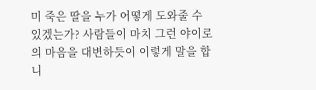미 죽은 딸을 누가 어떻게 도와줄 수 있겠는가? 사람들이 마치 그런 야이로의 마음을 대변하듯이 이렇게 말을 합니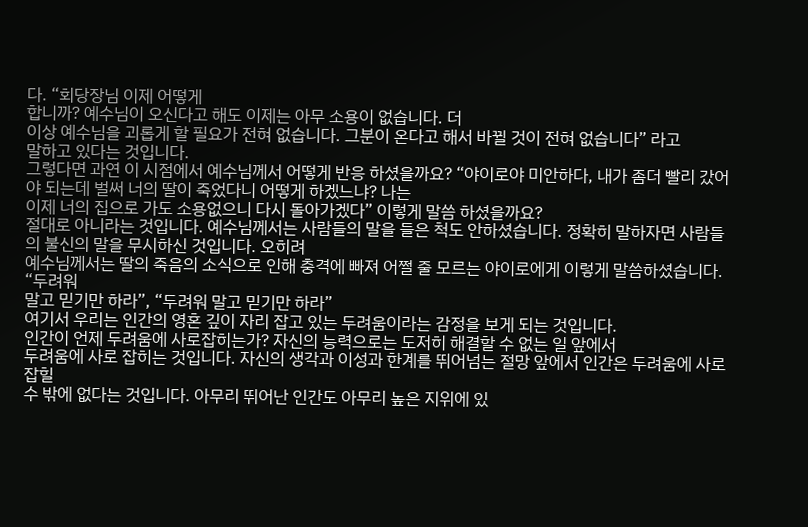다. “회당장님 이제 어떻게
합니까? 예수님이 오신다고 해도 이제는 아무 소용이 없습니다. 더
이상 예수님을 괴롭게 할 필요가 전혀 없습니다. 그분이 온다고 해서 바뀔 것이 전혀 없습니다” 라고
말하고 있다는 것입니다.
그렇다면 과연 이 시점에서 예수님께서 어떻게 반응 하셨을까요? “야이로야 미안하다, 내가 좀더 빨리 갔어야 되는데 벌써 너의 딸이 죽었다니 어떻게 하겠느냐? 나는
이제 너의 집으로 가도 소용없으니 다시 돌아가겠다” 이렇게 말씀 하셨을까요?
절대로 아니라는 것입니다. 예수님께서는 사람들의 말을 들은 척도 안하셨습니다. 정확히 말하자면 사람들의 불신의 말을 무시하신 것입니다. 오히려
예수님께서는 딸의 죽음의 소식으로 인해 충격에 빠져 어쩔 줄 모르는 야이로에게 이렇게 말씀하셨습니다. “두려워
말고 믿기만 하라”, “두려워 말고 믿기만 하라”
여기서 우리는 인간의 영혼 깊이 자리 잡고 있는 두려움이라는 감정을 보게 되는 것입니다.
인간이 언제 두려움에 사로잡히는가? 자신의 능력으로는 도저히 해결할 수 없는 일 앞에서
두려움에 사로 잡히는 것입니다. 자신의 생각과 이성과 한계를 뛰어넘는 절망 앞에서 인간은 두려움에 사로잡힐
수 밖에 없다는 것입니다. 아무리 뛰어난 인간도 아무리 높은 지위에 있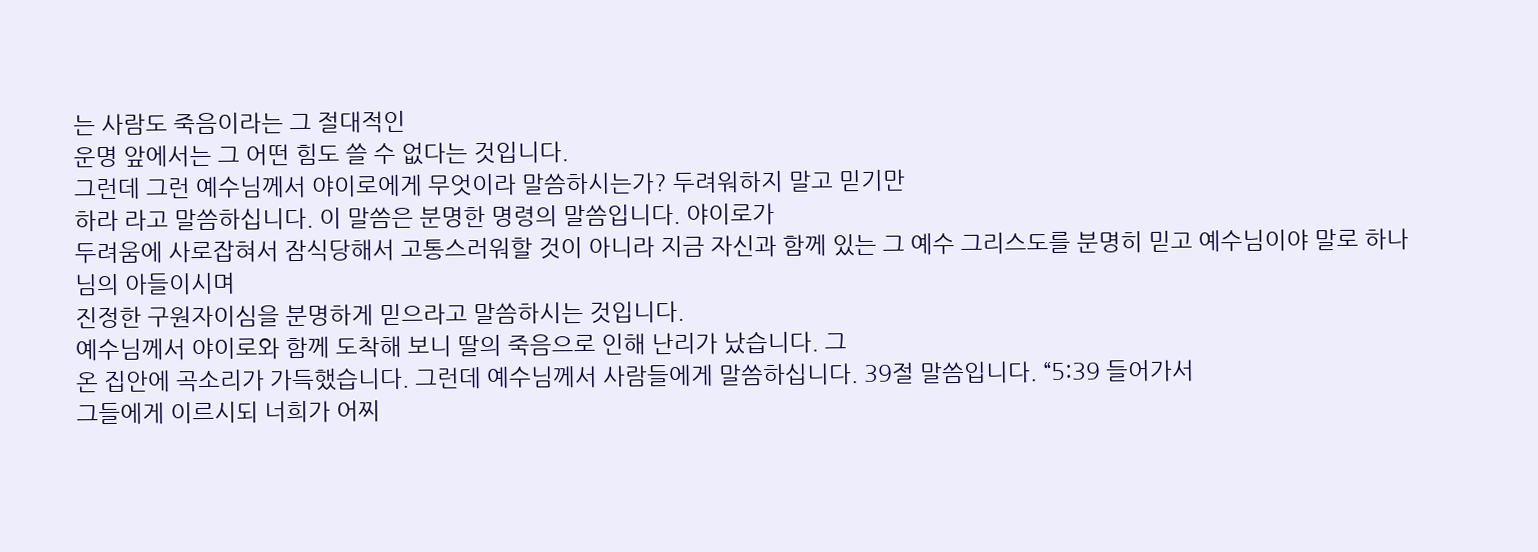는 사람도 죽음이라는 그 절대적인
운명 앞에서는 그 어떤 힘도 쓸 수 없다는 것입니다.
그런데 그런 예수님께서 야이로에게 무엇이라 말씀하시는가? 두려워하지 말고 믿기만
하라 라고 말씀하십니다. 이 말씀은 분명한 명령의 말씀입니다. 야이로가
두려움에 사로잡혀서 잠식당해서 고통스러워할 것이 아니라 지금 자신과 함께 있는 그 예수 그리스도를 분명히 믿고 예수님이야 말로 하나님의 아들이시며
진정한 구원자이심을 분명하게 믿으라고 말씀하시는 것입니다.
예수님께서 야이로와 함께 도착해 보니 딸의 죽음으로 인해 난리가 났습니다. 그
온 집안에 곡소리가 가득했습니다. 그런데 예수님께서 사람들에게 말씀하십니다. 39절 말씀입니다. “5:39 들어가서
그들에게 이르시되 너희가 어찌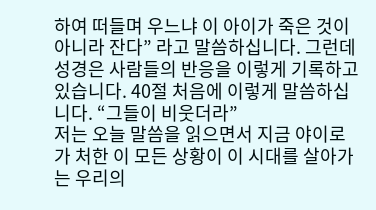하여 떠들며 우느냐 이 아이가 죽은 것이 아니라 잔다” 라고 말씀하십니다. 그런데
성경은 사람들의 반응을 이렇게 기록하고 있습니다. 40절 처음에 이렇게 말씀하십니다. “그들이 비웃더라”
저는 오늘 말씀을 읽으면서 지금 야이로가 처한 이 모든 상황이 이 시대를 살아가는 우리의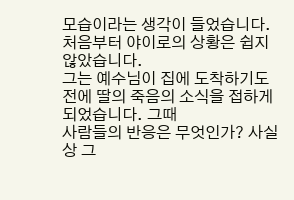모습이라는 생각이 들었습니다. 처음부터 야이로의 상황은 쉽지 않았습니다.
그는 예수님이 집에 도착하기도 전에 딸의 죽음의 소식을 접하게 되었습니다. 그때
사람들의 반응은 무엇인가? 사실상 그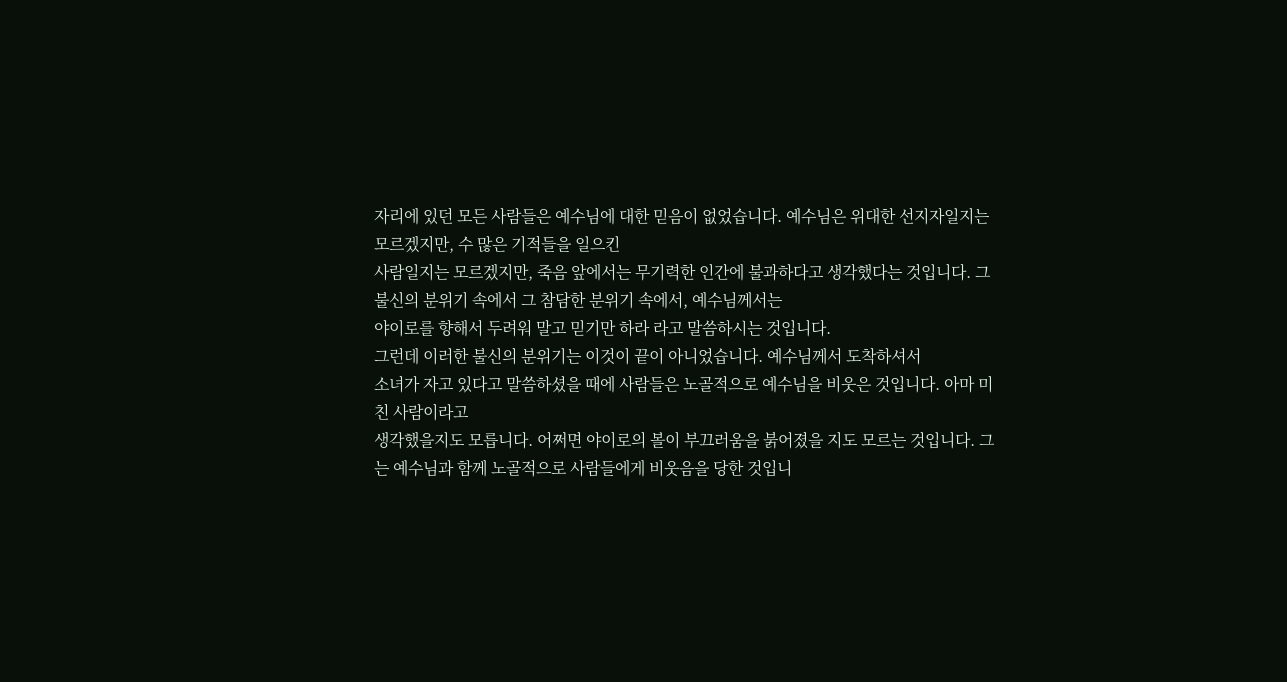자리에 있던 모든 사람들은 예수님에 대한 믿음이 없었습니다. 예수님은 위대한 선지자일지는 모르겠지만, 수 많은 기적들을 일으킨
사람일지는 모르겠지만, 죽음 앞에서는 무기력한 인간에 불과하다고 생각했다는 것입니다. 그 불신의 분위기 속에서 그 참담한 분위기 속에서, 예수님께서는
야이로를 향해서 두려워 말고 믿기만 하라 라고 말씀하시는 것입니다.
그런데 이러한 불신의 분위기는 이것이 끝이 아니었습니다. 예수님께서 도착하셔서
소녀가 자고 있다고 말씀하셨을 때에 사람들은 노골적으로 예수님을 비웃은 것입니다. 아마 미친 사람이라고
생각했을지도 모릅니다. 어쩌면 야이로의 볼이 부끄러움을 붉어졌을 지도 모르는 것입니다. 그는 예수님과 함께 노골적으로 사람들에게 비웃음을 당한 것입니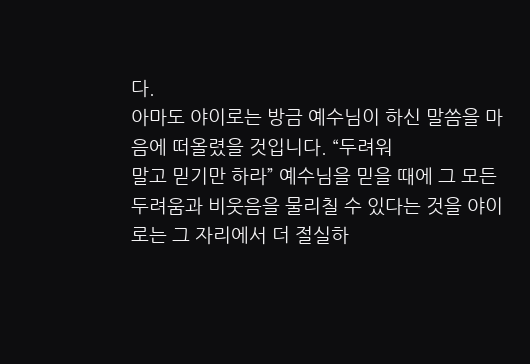다.
아마도 야이로는 방금 예수님이 하신 말씀을 마음에 떠올렸을 것입니다. “두려워
말고 믿기만 하라” 예수님을 믿을 때에 그 모든 두려움과 비웃음을 물리칠 수 있다는 것을 야이로는 그 자리에서 더 절실하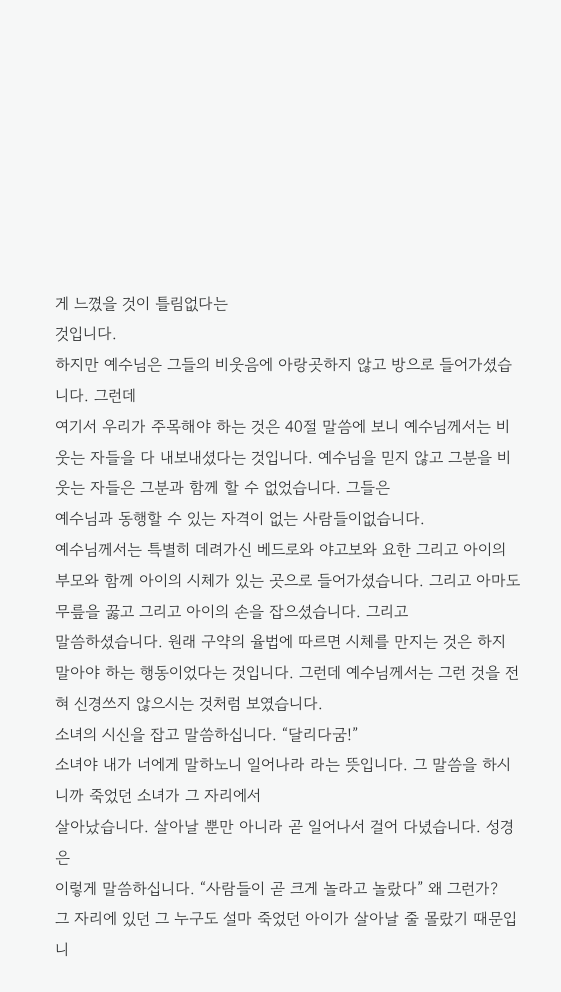게 느꼈을 것이 틀림없다는
것입니다.
하지만 예수님은 그들의 비웃음에 아랑곳하지 않고 방으로 들어가셨습니다. 그런데
여기서 우리가 주목해야 하는 것은 40절 말씀에 보니 예수님께서는 비웃는 자들을 다 내보내셨다는 것입니다. 예수님을 믿지 않고 그분을 비웃는 자들은 그분과 함께 할 수 없었습니다. 그들은
예수님과 동행할 수 있는 자격이 없는 사람들이없습니다.
예수님께서는 특별히 데려가신 베드로와 야고보와 요한 그리고 아이의 부모와 함께 아이의 시체가 있는 곳으로 들어가셨습니다. 그리고 아마도 무릎을 꿇고 그리고 아이의 손을 잡으셨습니다. 그리고
말씀하셨습니다. 원래 구약의 율법에 따르면 시체를 만지는 것은 하지 말아야 하는 행동이었다는 것입니다. 그런데 예수님께서는 그런 것을 전혀 신경쓰지 않으시는 것처럼 보였습니다.
소녀의 시신을 잡고 말씀하십니다. “달리다굼!”
소녀야 내가 너에게 말하노니 일어나라 라는 뜻입니다. 그 말씀을 하시니까 죽었던 소녀가 그 자리에서
살아났습니다. 살아날 뿐만 아니라 곧 일어나서 걸어 다녔습니다. 성경은
이렇게 말씀하십니다. “사람들이 곧 크게 놀라고 놀랐다” 왜 그런가?
그 자리에 있던 그 누구도 설마 죽었던 아이가 살아날 줄 몰랐기 때문입니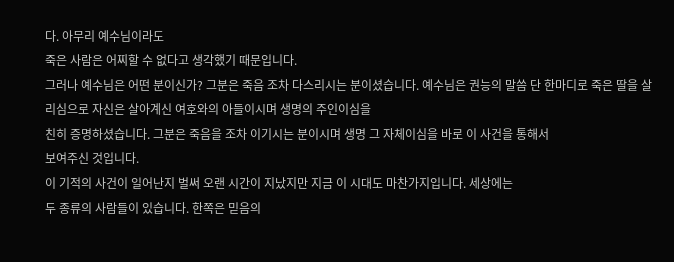다. 아무리 예수님이라도
죽은 사람은 어찌할 수 없다고 생각했기 때문입니다.
그러나 예수님은 어떤 분이신가? 그분은 죽음 조차 다스리시는 분이셨습니다. 예수님은 권능의 말씀 단 한마디로 죽은 딸을 살리심으로 자신은 살아계신 여호와의 아들이시며 생명의 주인이심을
친히 증명하셨습니다. 그분은 죽음을 조차 이기시는 분이시며 생명 그 자체이심을 바로 이 사건을 통해서
보여주신 것입니다.
이 기적의 사건이 일어난지 벌써 오랜 시간이 지났지만 지금 이 시대도 마찬가지입니다. 세상에는
두 종류의 사람들이 있습니다. 한쪽은 믿음의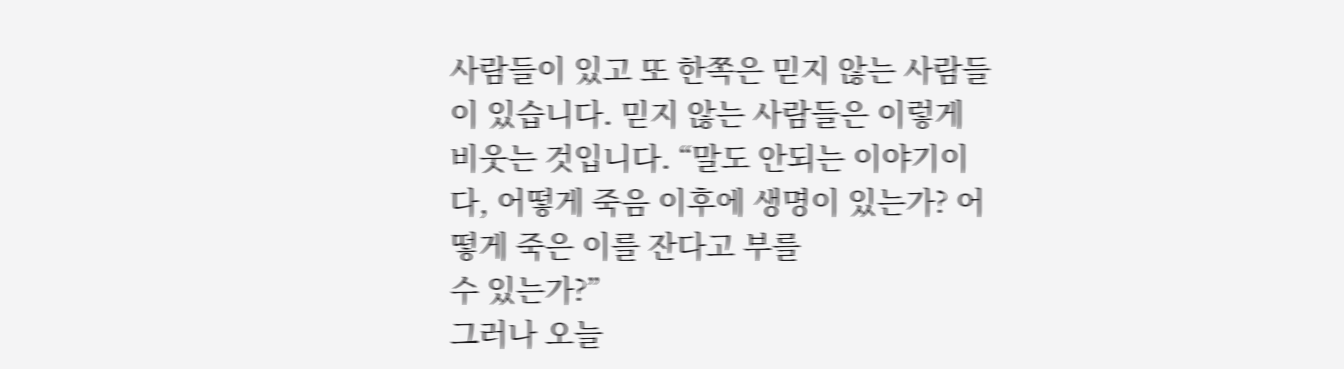사람들이 있고 또 한쪽은 믿지 않는 사람들이 있습니다. 믿지 않는 사람들은 이렇게 비웃는 것입니다. “말도 안되는 이야기이다, 어떻게 죽음 이후에 생명이 있는가? 어떻게 죽은 이를 잔다고 부를
수 있는가?”
그러나 오늘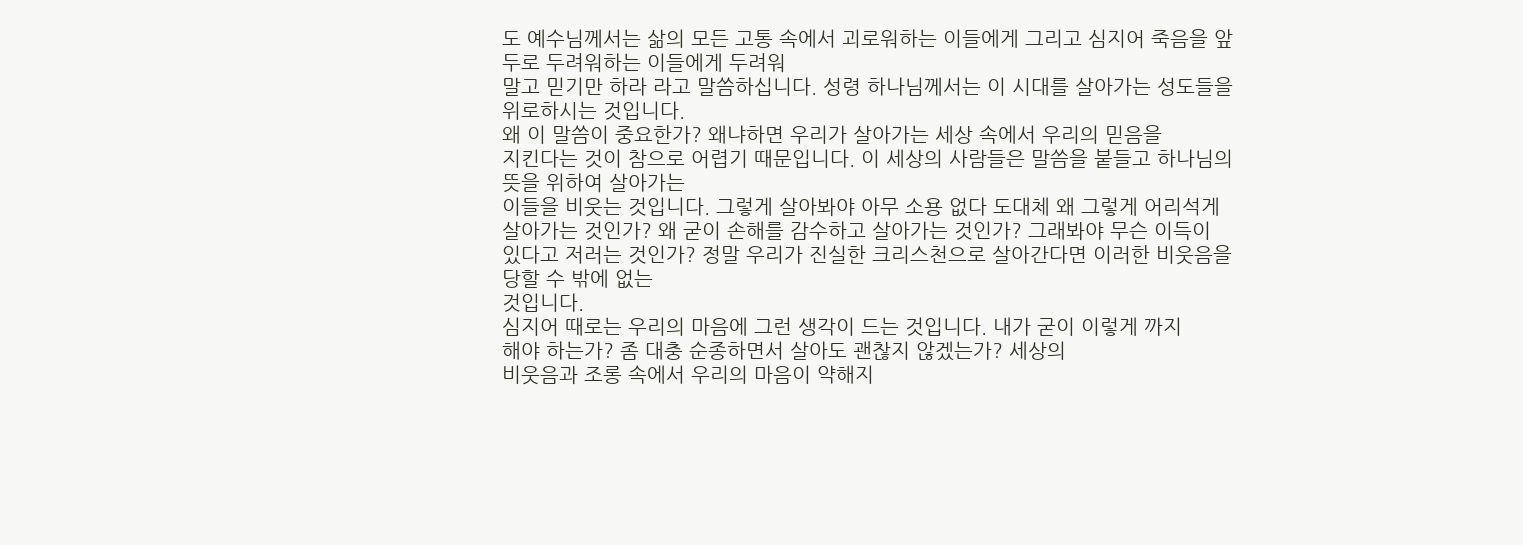도 예수님께서는 삶의 모든 고통 속에서 괴로워하는 이들에게 그리고 심지어 죽음을 앞두로 두려워하는 이들에게 두려워
말고 믿기만 하라 라고 말씀하십니다. 성령 하나님께서는 이 시대를 살아가는 성도들을 위로하시는 것입니다.
왜 이 말씀이 중요한가? 왜냐하면 우리가 살아가는 세상 속에서 우리의 믿음을
지킨다는 것이 참으로 어렵기 때문입니다. 이 세상의 사람들은 말씀을 붙들고 하나님의 뜻을 위하여 살아가는
이들을 비웃는 것입니다. 그렇게 살아봐야 아무 소용 없다 도대체 왜 그렇게 어리석게 살아가는 것인가? 왜 굳이 손해를 감수하고 살아가는 것인가? 그래봐야 무슨 이득이
있다고 저러는 것인가? 정말 우리가 진실한 크리스천으로 살아간다면 이러한 비웃음을 당할 수 밖에 없는
것입니다.
심지어 때로는 우리의 마음에 그런 생각이 드는 것입니다. 내가 굳이 이렇게 까지
해야 하는가? 좀 대충 순종하면서 살아도 괜찮지 않겠는가? 세상의
비웃음과 조롱 속에서 우리의 마음이 약해지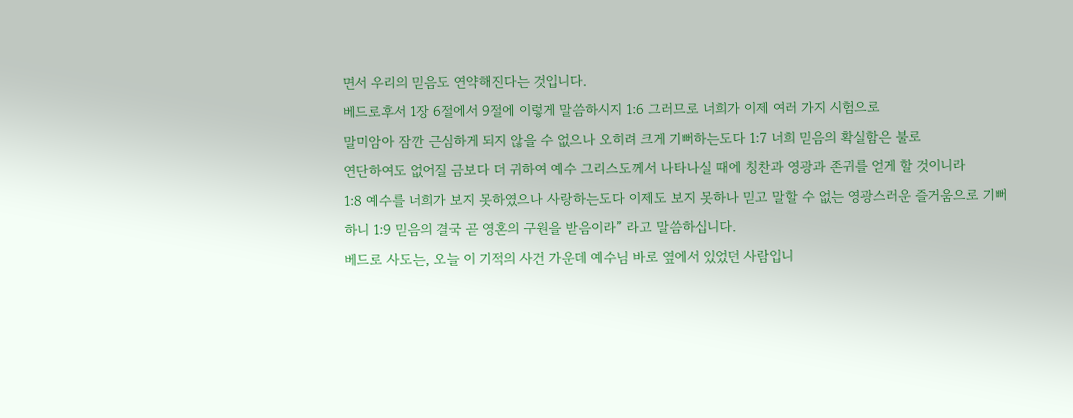면서 우리의 믿음도 연약해진다는 것입니다.
베드로후서 1장 6절에서 9절에 이렇게 말씀하시지 1:6 그러므로 너희가 이제 여러 가지 시험으로
말미암아 잠깐 근심하게 되지 않을 수 없으나 오히려 크게 기뻐하는도다 1:7 너희 믿음의 확실함은 불로
연단하여도 없어질 금보다 더 귀하여 예수 그리스도께서 나타나실 때에 칭찬과 영광과 존귀를 얻게 할 것이니라
1:8 예수를 너희가 보지 못하였으나 사랑하는도다 이제도 보지 못하나 믿고 말할 수 없는 영광스러운 즐거움으로 기뻐하니 1:9 믿음의 결국 곧 영혼의 구원을 받음이라” 라고 말씀하십니다.
베드로 사도는, 오늘 이 기적의 사건 가운데 예수님 바로 옆에서 있었던 사람입니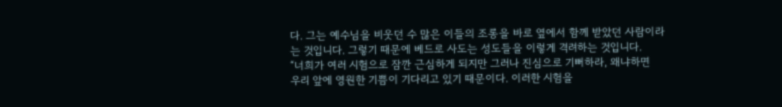다. 그는 예수님을 비웃던 수 많은 이들의 조롱을 바로 옆에서 함께 받았던 사람이라는 것입니다. 그렇기 때문에 베드로 사도는 성도들을 이렇게 격려하는 것입니다.
“너희가 여러 시험으로 잠깐 근심하게 되지만 그러나 진심으로 기뻐하라, 왜냐하면
우리 앞에 영원한 기쁨이 기다리고 있기 때문이다. 이러한 시험을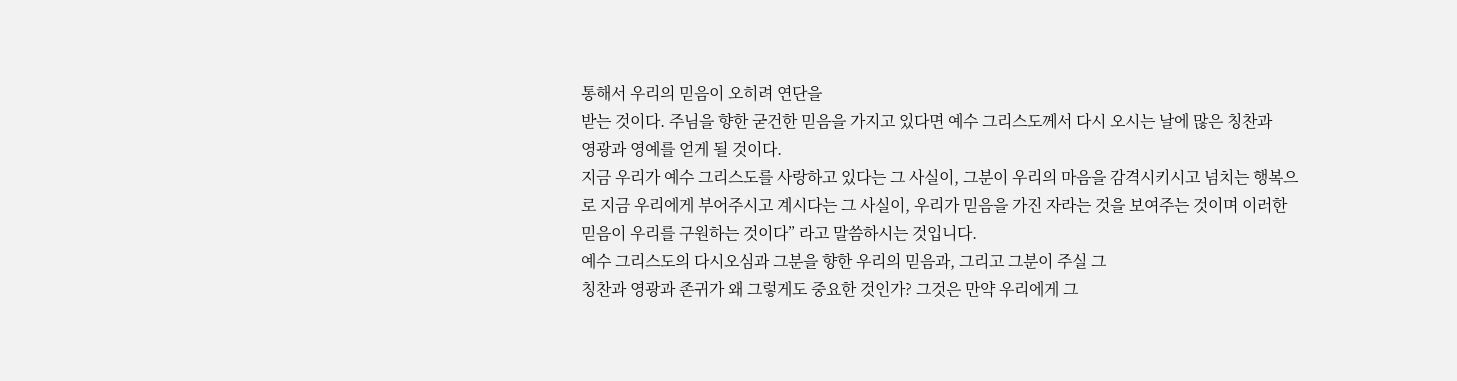통해서 우리의 믿음이 오히려 연단을
받는 것이다. 주님을 향한 굳건한 믿음을 가지고 있다면 예수 그리스도께서 다시 오시는 날에 많은 칭찬과
영광과 영예를 얻게 될 것이다.
지금 우리가 예수 그리스도를 사랑하고 있다는 그 사실이, 그분이 우리의 마음을 감격시키시고 넘치는 행복으로 지금 우리에게 부어주시고 계시다는 그 사실이, 우리가 믿음을 가진 자라는 것을 보여주는 것이며 이러한 믿음이 우리를 구원하는 것이다” 라고 말씀하시는 것입니다.
예수 그리스도의 다시오심과 그분을 향한 우리의 믿음과, 그리고 그분이 주실 그
칭찬과 영광과 존귀가 왜 그렇게도 중요한 것인가? 그것은 만약 우리에게 그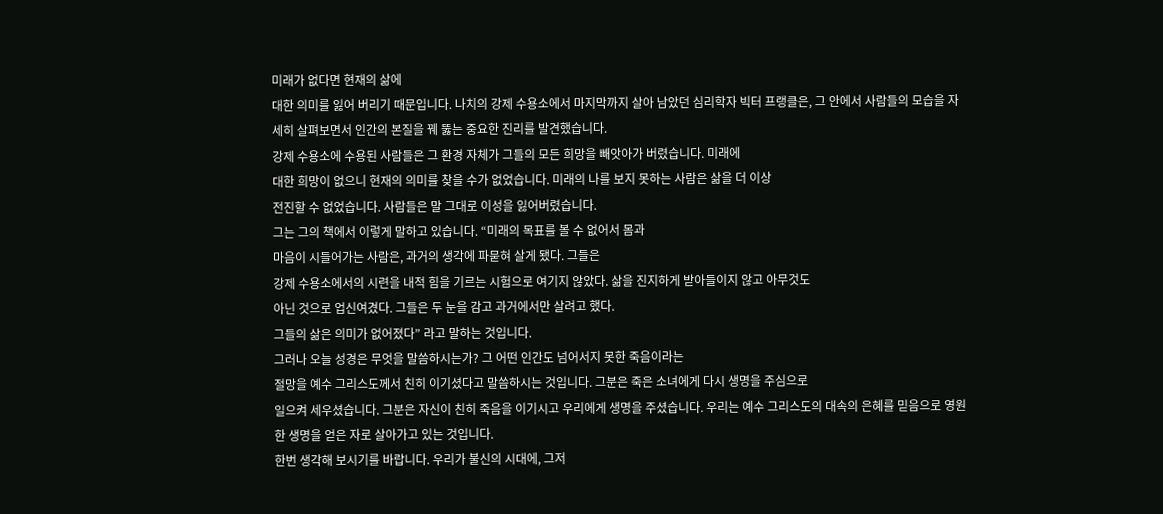미래가 없다면 현재의 삶에
대한 의미를 잃어 버리기 때문입니다. 나치의 강제 수용소에서 마지막까지 살아 남았던 심리학자 빅터 프랭클은, 그 안에서 사람들의 모습을 자세히 살펴보면서 인간의 본질을 꿰 뚫는 중요한 진리를 발견했습니다.
강제 수용소에 수용된 사람들은 그 환경 자체가 그들의 모든 희망을 빼앗아가 버렸습니다. 미래에
대한 희망이 없으니 현재의 의미를 찾을 수가 없었습니다. 미래의 나를 보지 못하는 사람은 삶을 더 이상
전진할 수 없었습니다. 사람들은 말 그대로 이성을 잃어버렸습니다.
그는 그의 책에서 이렇게 말하고 있습니다. “미래의 목표를 볼 수 없어서 몸과
마음이 시들어가는 사람은, 과거의 생각에 파묻혀 살게 됐다. 그들은
강제 수용소에서의 시련을 내적 힘을 기르는 시험으로 여기지 않았다. 삶을 진지하게 받아들이지 않고 아무것도
아닌 것으로 업신여겼다. 그들은 두 눈을 감고 과거에서만 살려고 했다.
그들의 삶은 의미가 없어졌다” 라고 말하는 것입니다.
그러나 오늘 성경은 무엇을 말씀하시는가? 그 어떤 인간도 넘어서지 못한 죽음이라는
절망을 예수 그리스도께서 친히 이기셨다고 말씀하시는 것입니다. 그분은 죽은 소녀에게 다시 생명을 주심으로
일으켜 세우셨습니다. 그분은 자신이 친히 죽음을 이기시고 우리에게 생명을 주셨습니다. 우리는 예수 그리스도의 대속의 은혜를 믿음으로 영원한 생명을 얻은 자로 살아가고 있는 것입니다.
한번 생각해 보시기를 바랍니다. 우리가 불신의 시대에, 그저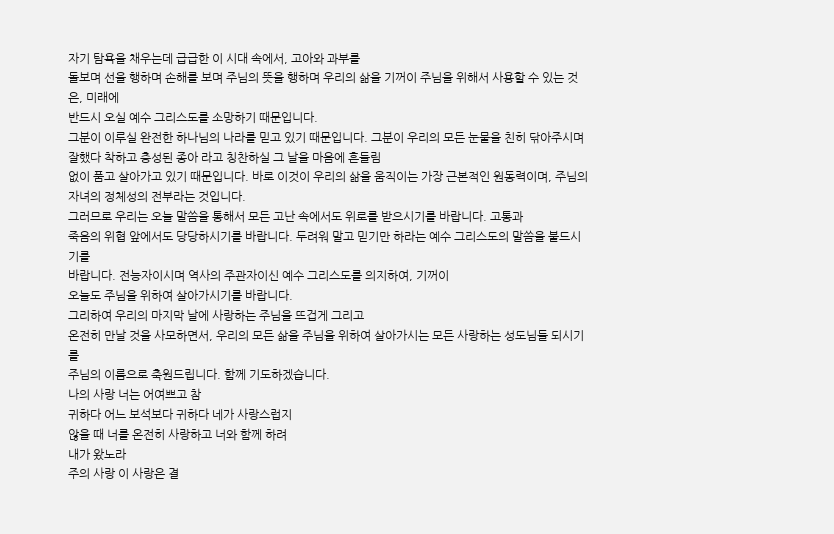자기 탐욕을 채우는데 급급한 이 시대 속에서, 고아와 과부를
돌보며 선을 행하며 손해를 보며 주님의 뜻을 행하며 우리의 삶을 기꺼이 주님을 위해서 사용할 수 있는 것은, 미래에
반드시 오실 예수 그리스도를 소망하기 때문입니다.
그분이 이루실 완전한 하나님의 나라를 믿고 있기 때문입니다. 그분이 우리의 모든 눈물을 친히 닦아주시며 잘했다 착하고 충성된 종아 라고 칭찬하실 그 날을 마음에 흔들림
없이 품고 살아가고 있기 때문입니다. 바로 이것이 우리의 삶을 움직이는 가장 근본적인 원동력이며, 주님의 자녀의 정체성의 전부라는 것입니다.
그러므로 우리는 오늘 말씀을 통해서 모든 고난 속에서도 위로를 받으시기를 바랍니다. 고통과
죽음의 위협 앞에서도 당당하시기를 바랍니다. 두려워 말고 믿기만 하라는 예수 그리스도의 말씀을 붙드시기를
바랍니다. 전능자이시며 역사의 주관자이신 예수 그리스도를 의지하여, 기꺼이
오늘도 주님을 위하여 살아가시기를 바랍니다.
그리하여 우리의 마지막 날에 사랑하는 주님을 뜨겁게 그리고
온전히 만날 것을 사모하면서, 우리의 모든 삶을 주님을 위하여 살아가시는 모든 사랑하는 성도님들 되시기를
주님의 이름으로 축원드립니다. 함께 기도하겠습니다.
나의 사랑 너는 어여쁘고 참
귀하다 어느 보석보다 귀하다 네가 사랑스럽지
않을 때 너를 온전히 사랑하고 너와 함께 하려
내가 왔노라
주의 사랑 이 사랑은 결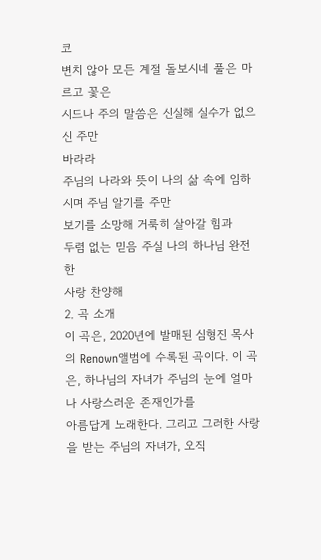코
변치 않아 모든 계절 돌보시네 풀은 마르고 꽃은
시드나 주의 말씀은 신실해 실수가 없으신 주만
바라라
주님의 나라와 뜻이 나의 삶 속에 임하시며 주님 알기를 주만
보기를 소망해 거룩히 살아갈 힘과
두렴 없는 믿음 주실 나의 하나님 완전한
사랑 찬양해
2. 곡 소개
이 곡은, 2020년에 발매된 심형진 목사의 Renown앨범에 수록된 곡이다. 이 곡은, 하나님의 자녀가 주님의 눈에 얼마나 사랑스러운 존재인가를
아름답게 노래한다. 그리고 그러한 사랑을 받는 주님의 자녀가, 오직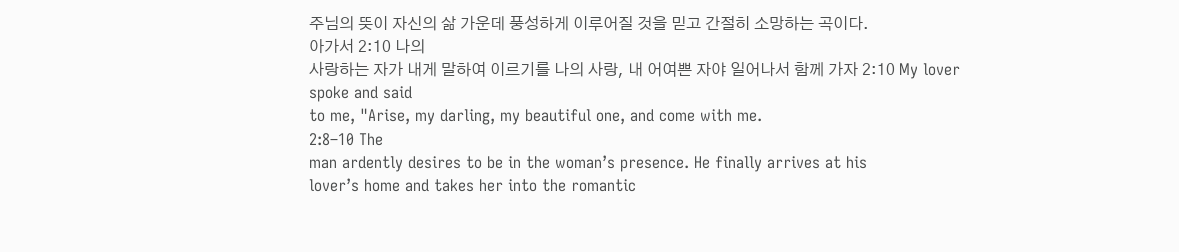주님의 뜻이 자신의 삶 가운데 풍성하게 이루어질 것을 믿고 간절히 소망하는 곡이다.
아가서 2:10 나의
사랑하는 자가 내게 말하여 이르기를 나의 사랑, 내 어여쁜 자야 일어나서 함께 가자 2:10 My lover spoke and said
to me, "Arise, my darling, my beautiful one, and come with me.
2:8–10 The
man ardently desires to be in the woman’s presence. He finally arrives at his
lover’s home and takes her into the romantic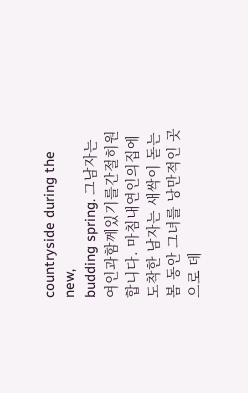countryside during the new,
budding spring. 그남자는여인과함께있기를간절히원합니다. 마침내연인의집에 도착한 남자는 새싹이 돋는 봄 동안 그녀를 낭만적인 곳으로 데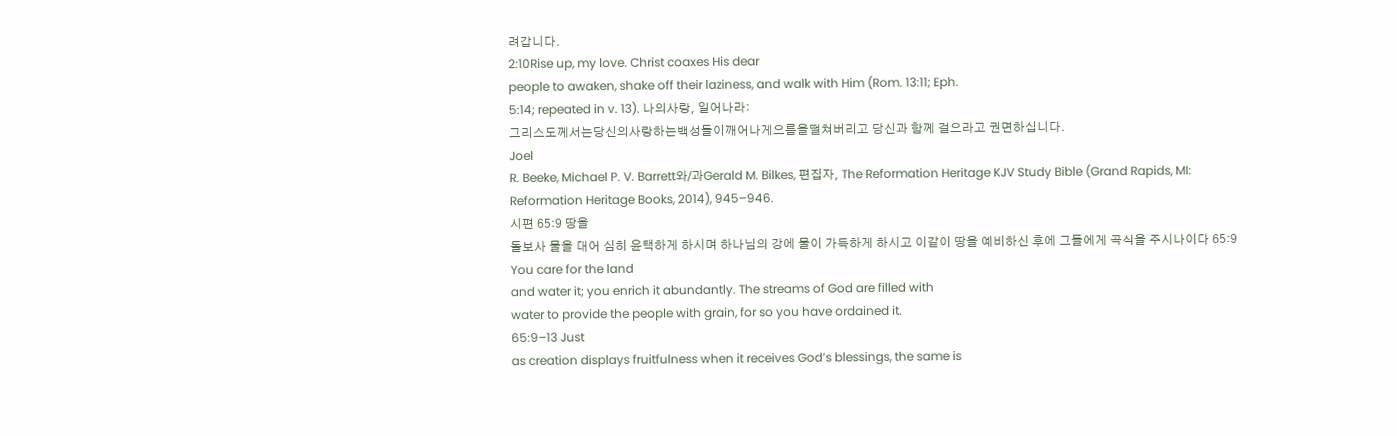려갑니다.
2:10Rise up, my love. Christ coaxes His dear
people to awaken, shake off their laziness, and walk with Him (Rom. 13:11; Eph.
5:14; repeated in v. 13). 나의사랑, 일어나라:
그리스도께서는당신의사랑하는백성들이깨어나게으름을떨쳐버리고 당신과 함께 걸으라고 권면하십니다.
Joel
R. Beeke, Michael P. V. Barrett와/과Gerald M. Bilkes, 편집자, The Reformation Heritage KJV Study Bible (Grand Rapids, MI:
Reformation Heritage Books, 2014), 945–946.
시편 65:9 땅을
돌보사 물을 대어 심히 윤택하게 하시며 하나님의 강에 물이 가득하게 하시고 이같이 땅을 예비하신 후에 그들에게 곡식을 주시나이다 65:9 You care for the land
and water it; you enrich it abundantly. The streams of God are filled with
water to provide the people with grain, for so you have ordained it.
65:9–13 Just
as creation displays fruitfulness when it receives God’s blessings, the same is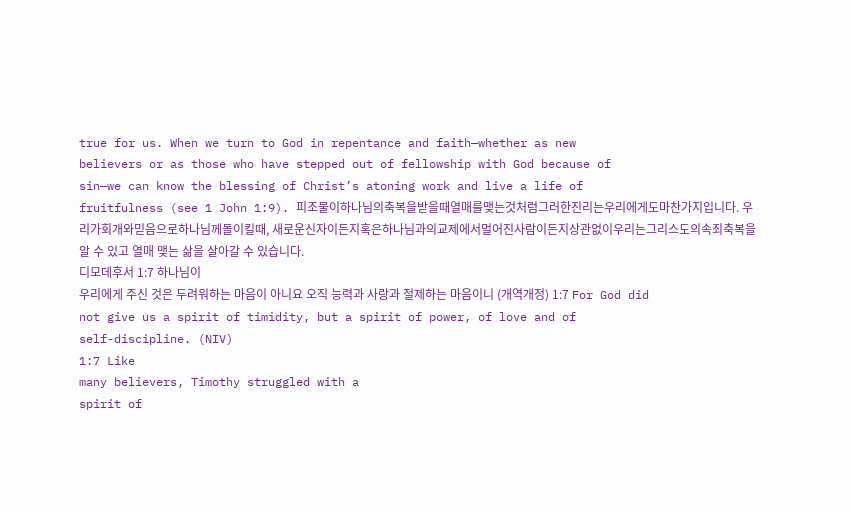true for us. When we turn to God in repentance and faith—whether as new
believers or as those who have stepped out of fellowship with God because of
sin—we can know the blessing of Christ’s atoning work and live a life of
fruitfulness (see 1 John 1:9). 피조물이하나님의축복을받을때열매를맺는것처럼그러한진리는우리에게도마찬가지입니다. 우리가회개와믿음으로하나님께돌이킬때, 새로운신자이든지혹은하나님과의교제에서멀어진사람이든지상관없이우리는그리스도의속죄축복을 알 수 있고 열매 맺는 삶을 살아갈 수 있습니다.
디모데후서 1:7 하나님이
우리에게 주신 것은 두려워하는 마음이 아니요 오직 능력과 사랑과 절제하는 마음이니 (개역개정) 1:7 For God did
not give us a spirit of timidity, but a spirit of power, of love and of
self-discipline. (NIV)
1:7 Like
many believers, Timothy struggled with a
spirit of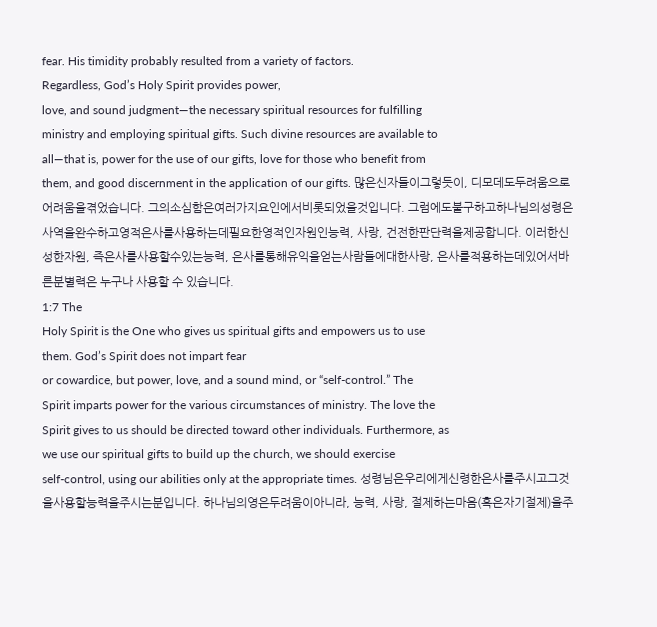fear. His timidity probably resulted from a variety of factors.
Regardless, God’s Holy Spirit provides power,
love, and sound judgment—the necessary spiritual resources for fulfilling
ministry and employing spiritual gifts. Such divine resources are available to
all—that is, power for the use of our gifts, love for those who benefit from
them, and good discernment in the application of our gifts. 많은신자들이그렇듯이, 디모데도두려움으로어려움을겪었습니다. 그의소심함은여러가지요인에서비롯되었을것입니다. 그럼에도불구하고하나님의성령은사역을완수하고영적은사를사용하는데필요한영적인자원인능력, 사랑, 건전한판단력을제공합니다. 이러한신성한자원, 즉은사를사용할수있는능력, 은사를통해유익을얻는사람들에대한사랑, 은사를적용하는데있어서바른분별력은 누구나 사용할 수 있습니다.
1:7 The
Holy Spirit is the One who gives us spiritual gifts and empowers us to use
them. God’s Spirit does not impart fear
or cowardice, but power, love, and a sound mind, or “self-control.” The
Spirit imparts power for the various circumstances of ministry. The love the
Spirit gives to us should be directed toward other individuals. Furthermore, as
we use our spiritual gifts to build up the church, we should exercise
self-control, using our abilities only at the appropriate times. 성령님은우리에게신령한은사를주시고그것을사용할능력을주시는분입니다. 하나님의영은두려움이아니라, 능력, 사랑, 절제하는마음(혹은자기절제)을주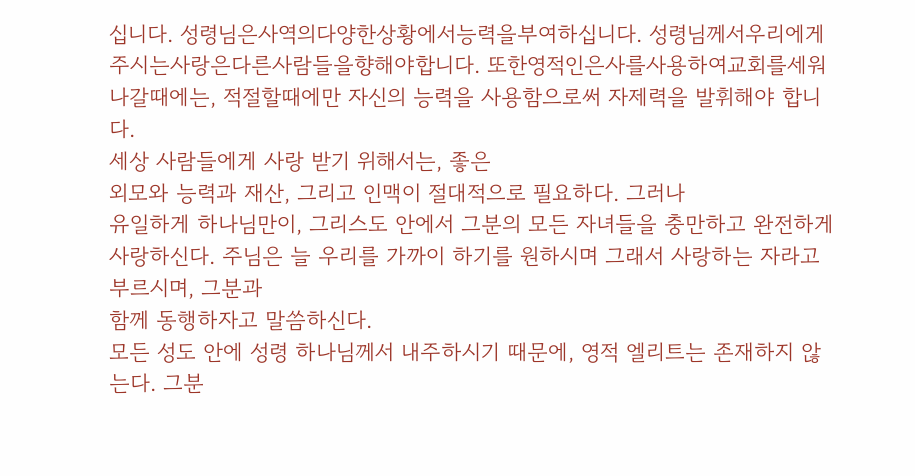십니다. 성령님은사역의다양한상황에서능력을부여하십니다. 성령님께서우리에게주시는사랑은다른사람들을향해야합니다. 또한영적인은사를사용하여교회를세워나갈때에는, 적절할때에만 자신의 능력을 사용함으로써 자제력을 발휘해야 합니다.
세상 사람들에게 사랑 받기 위해서는, 좋은
외모와 능력과 재산, 그리고 인맥이 절대적으로 필요하다. 그러나
유일하게 하나님만이, 그리스도 안에서 그분의 모든 자녀들을 충만하고 완전하게 사랑하신다. 주님은 늘 우리를 가까이 하기를 원하시며 그래서 사랑하는 자라고 부르시며, 그분과
함께 동행하자고 말씀하신다.
모든 성도 안에 성령 하나님께서 내주하시기 때문에, 영적 엘리트는 존재하지 않는다. 그분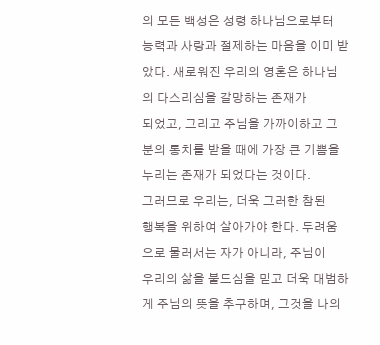의 모든 백성은 성령 하나님으로부터
능력과 사랑과 절제하는 마음을 이미 받았다. 새로워진 우리의 영혼은 하나님의 다스리심을 갈망하는 존재가
되었고, 그리고 주님을 가까이하고 그분의 통치를 받을 때에 가장 큰 기쁨을 누리는 존재가 되었다는 것이다.
그러므로 우리는, 더욱 그러한 참된
행복을 위하여 살아가야 한다. 두려움으로 물러서는 자가 아니라, 주님이
우리의 삶을 붙드심을 믿고 더욱 대범하게 주님의 뜻을 추구하며, 그것을 나의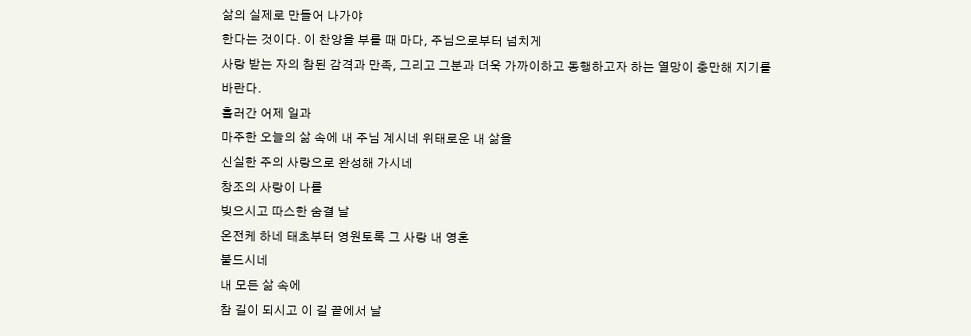삶의 실제로 만들어 나가야
한다는 것이다. 이 찬양을 부를 때 마다, 주님으로부터 넘치게
사랑 받는 자의 참된 감격과 만족, 그리고 그분과 더욱 가까이하고 동행하고자 하는 열망이 충만해 지기를
바란다.
흘러간 어제 일과
마주한 오늘의 삶 속에 내 주님 계시네 위태로운 내 삶을
신실한 주의 사랑으로 완성해 가시네
창조의 사랑이 나를
빚으시고 따스한 숨결 날
온전케 하네 태초부터 영원토록 그 사랑 내 영혼
붙드시네
내 모든 삶 속에
참 길이 되시고 이 길 끝에서 날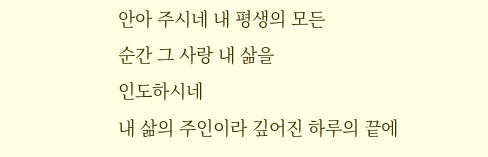안아 주시네 내 평생의 모든
순간 그 사랑 내 삶을
인도하시네
내 삶의 주인이라 깊어진 하루의 끝에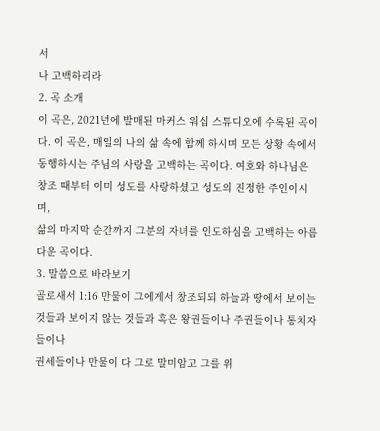서
나 고백하리라
2. 곡 소개
이 곡은, 2021년에 발매된 마커스 워십 스튜디오에 수록된 곡이다. 이 곡은, 매일의 나의 삶 속에 함께 하시며 모든 상황 속에서 동행하시는 주님의 사랑을 고백하는 곡이다. 여호와 하나님은 창조 때부터 이미 성도를 사랑하셨고 성도의 진정한 주인이시며,
삶의 마지막 순간까지 그분의 자녀를 인도하심을 고백하는 아름다운 곡이다.
3. 말씀으로 바라보기
골로새서 1:16 만물이 그에게서 창조되되 하늘과 땅에서 보이는 것들과 보이지 않는 것들과 혹은 왕권들이나 주권들이나 통치자들이나
권세들이나 만물이 다 그로 말미암고 그를 위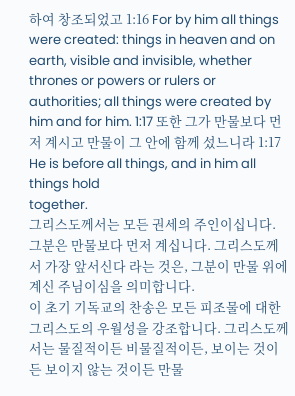하여 창조되었고 1:16 For by him all things were created: things in heaven and on
earth, visible and invisible, whether thrones or powers or rulers or
authorities; all things were created by him and for him. 1:17 또한 그가 만물보다 먼저 계시고 만물이 그 안에 함께 섰느니라 1:17 He is before all things, and in him all things hold
together.
그리스도께서는 모든 권세의 주인이십니다. 그분은 만물보다 먼저 계십니다. 그리스도께서 가장 앞서신다 라는 것은, 그분이 만물 위에 계신 주님이심을 의미합니다.
이 초기 기독교의 찬송은 모든 피조물에 대한 그리스도의 우월성을 강조합니다. 그리스도께서는 물질적이든 비물질적이든, 보이는 것이든 보이지 않는 것이든 만물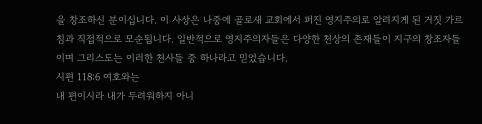을 창조하신 분이십니다. 이 사상은 나중에 골로새 교회에서 퍼진 영지주의로 알려지게 된 거짓 가르침과 직접적으로 모순됩니다. 일반적으로 영지주의자들은 다양한 천상의 존재들이 지구의 창조자들이며 그리스도는 이러한 천사들 중 하나라고 믿었습니다.
시편 118:6 여호와는
내 편이시라 내가 두려워하지 아니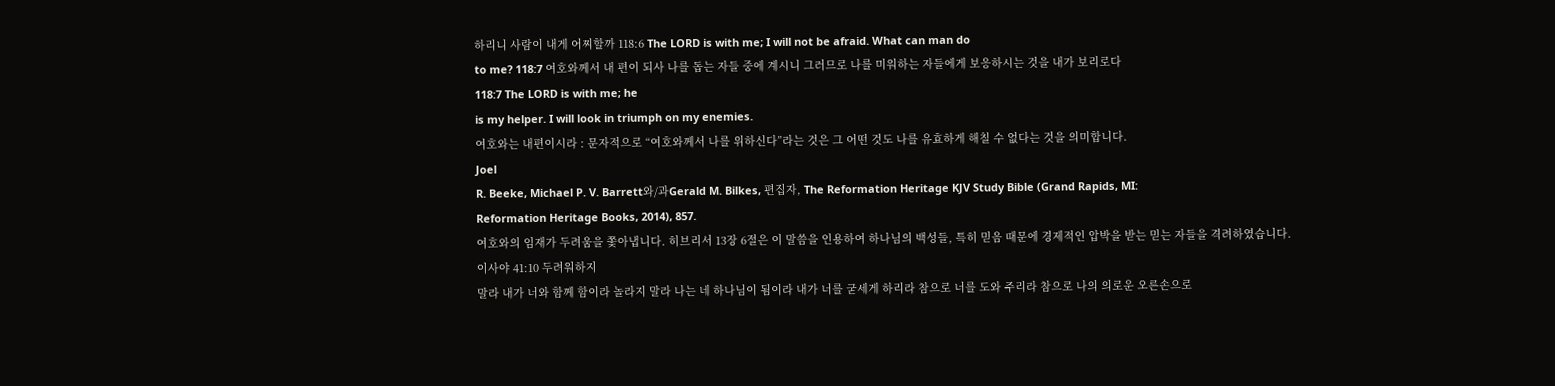하리니 사람이 내게 어찌할까 118:6 The LORD is with me; I will not be afraid. What can man do
to me? 118:7 여호와께서 내 편이 되사 나를 돕는 자들 중에 계시니 그러므로 나를 미워하는 자들에게 보응하시는 것을 내가 보리로다
118:7 The LORD is with me; he
is my helper. I will look in triumph on my enemies.
여호와는 내편이시라 : 문자적으로 “여호와께서 나를 위하신다”라는 것은 그 어떤 것도 나를 유효하게 해칠 수 없다는 것을 의미합니다.
Joel
R. Beeke, Michael P. V. Barrett와/과Gerald M. Bilkes, 편집자, The Reformation Heritage KJV Study Bible (Grand Rapids, MI:
Reformation Heritage Books, 2014), 857.
여호와의 임재가 두려움을 쫓아냅니다. 히브리서 13장 6절은 이 말씀을 인용하여 하나님의 백성들, 특히 믿음 때문에 경제적인 압박을 받는 믿는 자들을 격려하였습니다.
이사야 41:10 두려워하지
말라 내가 너와 함께 함이라 놀라지 말라 나는 네 하나님이 됨이라 내가 너를 굳세게 하리라 참으로 너를 도와 주리라 참으로 나의 의로운 오른손으로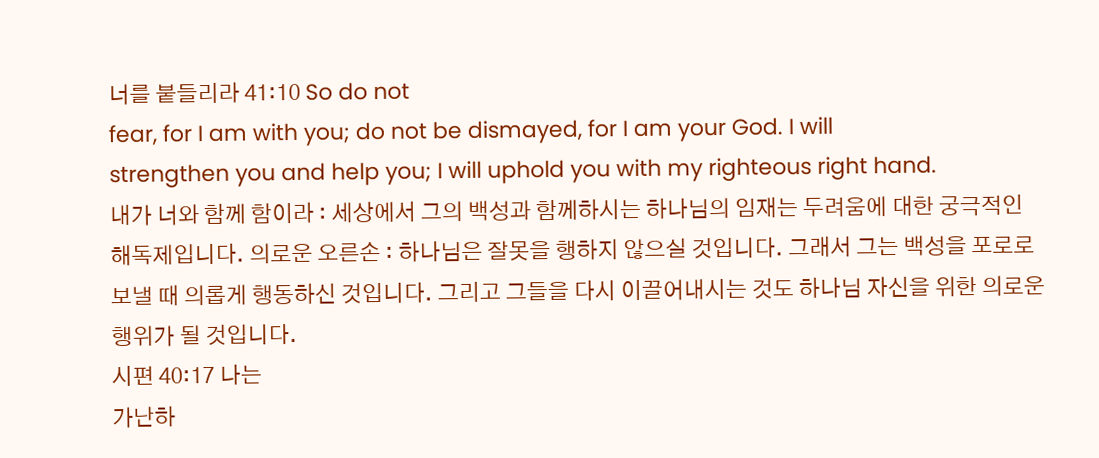너를 붙들리라 41:10 So do not
fear, for I am with you; do not be dismayed, for I am your God. I will
strengthen you and help you; I will uphold you with my righteous right hand.
내가 너와 함께 함이라 : 세상에서 그의 백성과 함께하시는 하나님의 임재는 두려움에 대한 궁극적인 해독제입니다. 의로운 오른손 : 하나님은 잘못을 행하지 않으실 것입니다. 그래서 그는 백성을 포로로 보낼 때 의롭게 행동하신 것입니다. 그리고 그들을 다시 이끌어내시는 것도 하나님 자신을 위한 의로운 행위가 될 것입니다.
시편 40:17 나는
가난하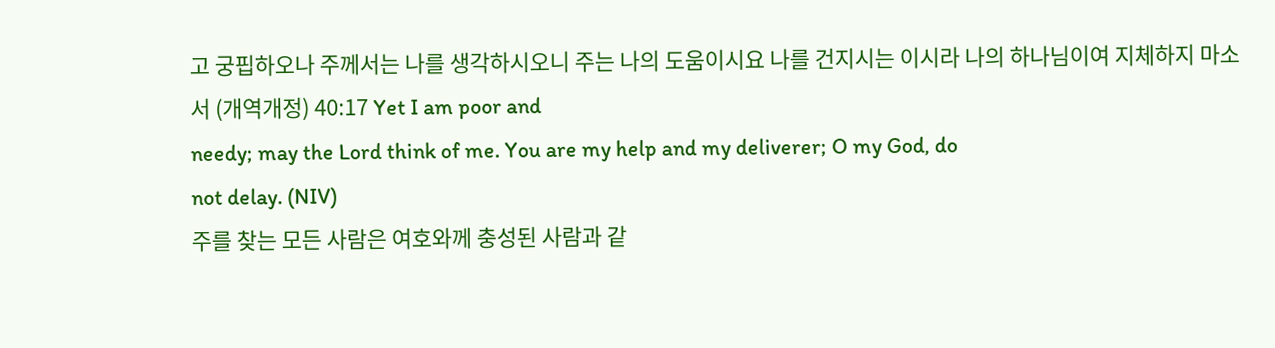고 궁핍하오나 주께서는 나를 생각하시오니 주는 나의 도움이시요 나를 건지시는 이시라 나의 하나님이여 지체하지 마소서 (개역개정) 40:17 Yet I am poor and
needy; may the Lord think of me. You are my help and my deliverer; O my God, do
not delay. (NIV)
주를 찾는 모든 사람은 여호와께 충성된 사람과 같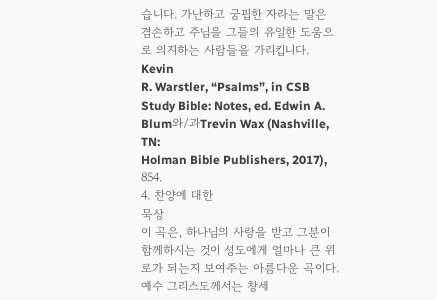습니다. 가난하고 궁핍한 자라는 말은 겸손하고 주님을 그들의 유일한 도움으로 의지하는 사람들을 가리킵니다.
Kevin
R. Warstler, “Psalms”, in CSB Study Bible: Notes, ed. Edwin A. Blum와/과Trevin Wax (Nashville, TN:
Holman Bible Publishers, 2017), 854.
4. 찬양에 대한
묵상
이 곡은, 하나님의 사랑을 받고 그분이
함께하시는 것이 성도에게 얼마나 큰 위로가 되는지 보여주는 아름다운 곡이다. 예수 그리스도께서는 창세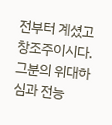전부터 계셨고 창조주이시다. 그분의 위대하심과 전능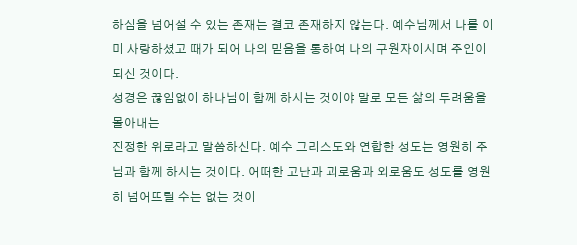하심을 넘어설 수 있는 존재는 결코 존재하지 않는다. 예수님께서 나를 이미 사랑하셨고 때가 되어 나의 믿음을 통하여 나의 구원자이시며 주인이 되신 것이다.
성경은 끊임없이 하나님이 함께 하시는 것이야 말로 모든 삶의 두려움을 몰아내는
진정한 위로라고 말씀하신다. 예수 그리스도와 연합한 성도는 영원히 주님과 함께 하시는 것이다. 어떠한 고난과 괴로움과 외로움도 성도를 영원히 넘어뜨릴 수는 없는 것이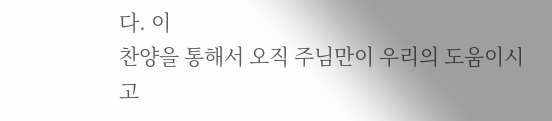다. 이
찬양을 통해서 오직 주님만이 우리의 도움이시고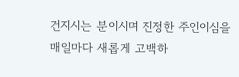건지시는 분이시며 진정한 주인이심을 매일마다 새롭게 고백하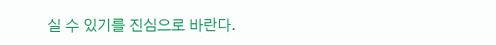실 수 있기를 진심으로 바란다.